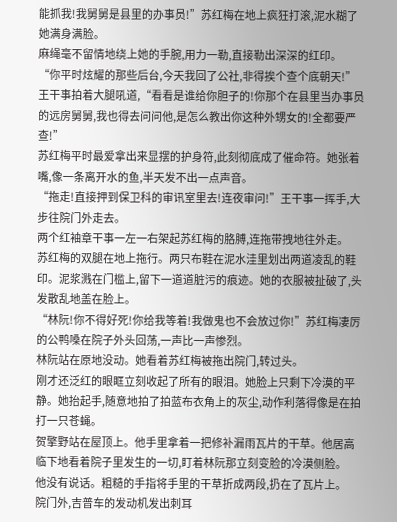能抓我!我舅舅是县里的办事员!”苏红梅在地上疯狂打滚,泥水糊了她满身满脸。
麻绳毫不留情地绕上她的手腕,用力一勒,直接勒出深深的红印。
“你平时炫耀的那些后台,今天我回了公社,非得挨个查个底朝天!”王干事拍着大腿吼道,“看看是谁给你胆子的!你那个在县里当办事员的远房舅舅,我也得去问问他,是怎么教出你这种外甥女的!全都要严查!”
苏红梅平时最爱拿出来显摆的护身符,此刻彻底成了催命符。她张着嘴,像一条离开水的鱼,半天发不出一点声音。
“拖走!直接押到保卫科的审讯室里去!连夜审问!”王干事一挥手,大步往院门外走去。
两个红袖章干事一左一右架起苏红梅的胳膊,连拖带拽地往外走。
苏红梅的双腿在地上拖行。两只布鞋在泥水洼里划出两道凌乱的鞋印。泥浆溅在门槛上,留下一道道脏污的痕迹。她的衣服被扯破了,头发散乱地盖在脸上。
“林阮!你不得好死!你给我等着!我做鬼也不会放过你!”苏红梅凄厉的公鸭嗓在院子外头回荡,一声比一声惨烈。
林阮站在原地没动。她看着苏红梅被拖出院门,转过头。
刚才还泛红的眼眶立刻收起了所有的眼泪。她脸上只剩下冷漠的平静。她抬起手,随意地拍了拍蓝布衣角上的灰尘,动作利落得像是在拍打一只苍蝇。
贺擎野站在屋顶上。他手里拿着一把修补漏雨瓦片的干草。他居高临下地看着院子里发生的一切,盯着林阮那立刻变脸的冷漠侧脸。
他没有说话。粗糙的手指将手里的干草折成两段,扔在了瓦片上。
院门外,吉普车的发动机发出刺耳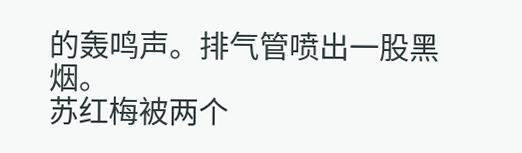的轰鸣声。排气管喷出一股黑烟。
苏红梅被两个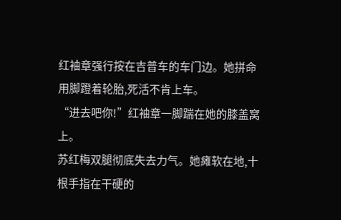红袖章强行按在吉普车的车门边。她拼命用脚蹬着轮胎,死活不肯上车。
“进去吧你!”红袖章一脚踹在她的膝盖窝上。
苏红梅双腿彻底失去力气。她瘫软在地,十根手指在干硬的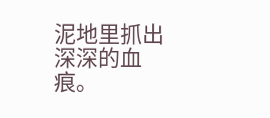泥地里抓出深深的血痕。